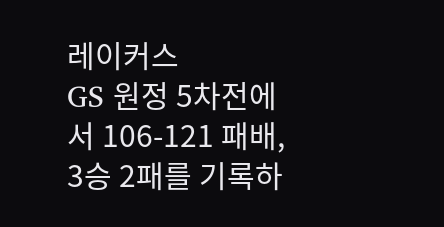레이커스
GS 원정 5차전에서 106-121 패배, 3승 2패를 기록하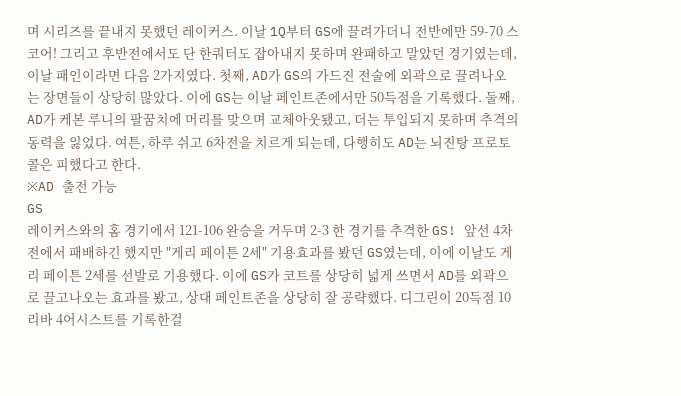며 시리즈를 끝내지 못했던 레이커스. 이날 1Q부터 GS에 끌려가더니 전반에만 59-70 스코어! 그리고 후반전에서도 단 한쿼터도 잡아내지 못하며 완패하고 말았던 경기였는데, 이날 패인이라면 다음 2가지였다. 첫째, AD가 GS의 가드진 전술에 외곽으로 끌려나오는 장면들이 상당히 많았다. 이에 GS는 이날 페인트존에서만 50득점을 기록했다. 둘째, AD가 케본 루니의 팔꿈치에 머리를 맞으며 교체아웃됐고, 더는 투입되지 못하며 추격의 동력을 잃었다. 여튼, 하루 쉬고 6차전을 치르게 되는데, 다행히도 AD는 뇌진탕 프로토콜은 피했다고 한다.
※AD 출전 가능
GS
레이커스와의 홈 경기에서 121-106 완승을 거두며 2-3 한 경기를 추격한 GS! 앞선 4차전에서 패배하긴 했지만 "게리 페이튼 2세" 기용효과를 봤던 GS였는데, 이에 이날도 게리 페이튼 2세를 선발로 기용했다. 이에 GS가 코트를 상당히 넓게 쓰면서 AD를 외곽으로 끌고나오는 효과를 봤고, 상대 페인트존을 상당히 잘 공략했다. 디그린이 20득점 10리바 4어시스트를 기록한걸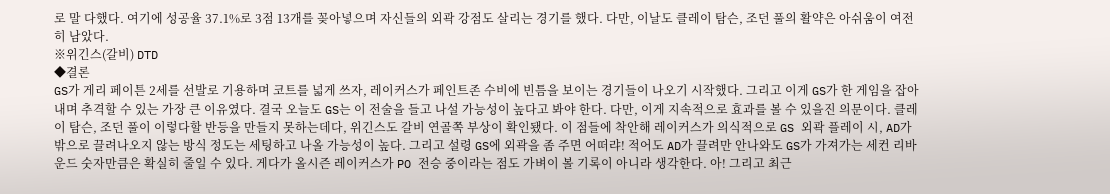로 말 다했다. 여기에 성공율 37.1%로 3점 13개를 꽂아넣으며 자신들의 외곽 강점도 살리는 경기를 했다. 다만, 이날도 클레이 탐슨, 조던 풀의 활약은 아쉬움이 여전히 남았다.
※위긴스(갈비) DTD
◆결론
GS가 게리 페이튼 2세를 선발로 기용하며 코트를 넓게 쓰자, 레이커스가 페인트존 수비에 빈틈을 보이는 경기들이 나오기 시작했다. 그리고 이게 GS가 한 게임을 잡아내며 추격할 수 있는 가장 큰 이유였다. 결국 오늘도 GS는 이 전술을 들고 나설 가능성이 높다고 봐야 한다. 다만, 이게 지속적으로 효과를 볼 수 있을진 의문이다. 클레이 탐슨, 조던 풀이 이렇다할 반등을 만들지 못하는데다, 위긴스도 갈비 연골쪽 부상이 확인됐다. 이 점들에 착안해 레이커스가 의식적으로 GS 외곽 플레이 시, AD가 밖으로 끌려나오지 않는 방식 정도는 세팅하고 나올 가능성이 높다. 그리고 설령 GS에 외곽을 좀 주면 어떠랴! 적어도 AD가 끌려만 안나와도 GS가 가져가는 세컨 리바운드 숫자만큼은 확실히 줄일 수 있다. 게다가 올시즌 레이커스가 PO 전승 중이라는 점도 가벼이 볼 기록이 아니라 생각한다. 아! 그리고 최근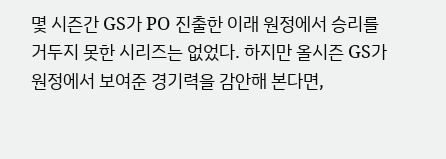몇 시즌간 GS가 PO 진출한 이래 원정에서 승리를 거두지 못한 시리즈는 없었다. 하지만 올시즌 GS가 원정에서 보여준 경기력을 감안해 본다면,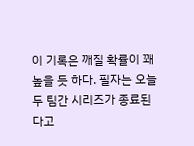이 기록은 깨질 확률이 꽤 높을 듯 하다. 필자는 오늘 두 팀간 시리즈가 종료된다고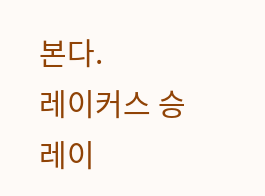본다.
레이커스 승
레이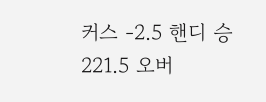커스 -2.5 핸디 승
221.5 오버